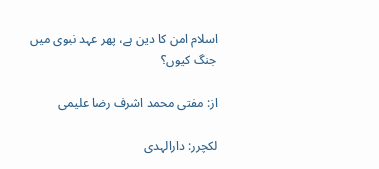اسلام امن کا دین ہے، پھر عہد نبوی میں جنگ کیوں؟

از: مفتی محمد اشرف رضا علیمی

لکچرر: دارالہدی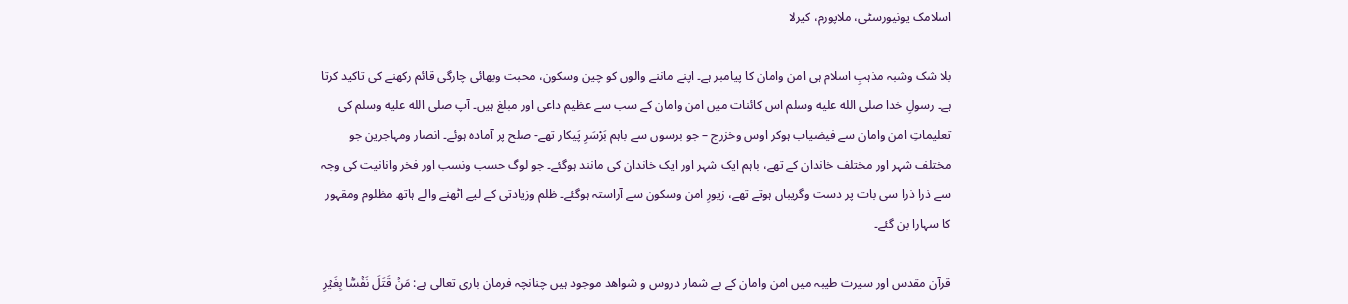اسلامک یونیورسٹی، ملاپورم، کیرلا

بلا شک وشبہ مذہبِ اسلام ہی امن وامان کا پیامبر ہے۔ اپنے ماننے والوں کو چین وسکون، محبت وبھائی چارگی قائم رکھنے کی تاکید کرتا ہے۔ رسولِ خدا صلى الله عليه وسلم اس کائنات میں امن وامان کے سب سے عظیم داعی اور مبلغ ہیں۔ آپ صلى الله عليه وسلم کی تعلیماتِ امن وامان سے فیضیاب ہوکر اوس وخزرج – جو برسوں سے باہم بَرْسَرِ پَیکار تھے- صلح پر آمادہ ہوئے۔ انصار ومہاجرین جو مختلف شہر اور مختلف خاندان کے تھے، باہم ایک شہر اور ایک خاندان کی مانند ہوگئے۔ جو لوگ حسب ونسب اور فخر وانانیت کی وجہ سے ذرا ذرا سی بات پر دست وگریباں ہوتے تھے، زیورِ امن وسکون سے آراستہ ہوگئے۔ ظلم وزیادتی کے لیے اٹھنے والے ہاتھ مظلوم ومقہور کا سہارا بن گئے۔

قرآن مقدس اور سیرت طیبہ میں امن وامان کے بے شمار دروس و شواھد موجود ہیں چنانچہ فرمان باری تعالی ہے: مَنۡ قَتَلَ نَفۡسًۢا بِغَیۡرِ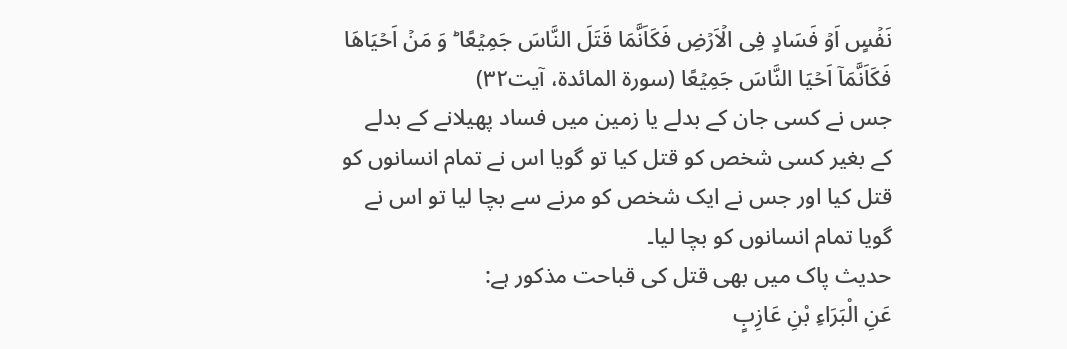نَفۡسٍ اَوۡ فَسَادٍ فِی الۡاَرۡضِ فَکَاَنَّمَا قَتَلَ النَّاسَ جَمِیۡعًا ؕ وَ مَنۡ اَحۡیَاهَا فَکَاَنَّمَاۤ اَحۡیَا النَّاسَ جَمِیۡعًا (سورة المائدة، آيت٣٢)
جس نے کسی جان کے بدلے یا زمین میں فساد پھیلانے کے بدلے کے بغیر کسی شخص کو قتل کیا تو گویا اس نے تمام انسانوں کو قتل کیا اور جس نے ایک شخص کو مرنے سے بچا لیا تو اس نے گویا تمام انسانوں کو بچا لیا۔
حدیث پاک میں بھی قتل کی قباحت مذکور ہے:
عَنِ الْبَرَاءِ بْنِ عَازِبٍ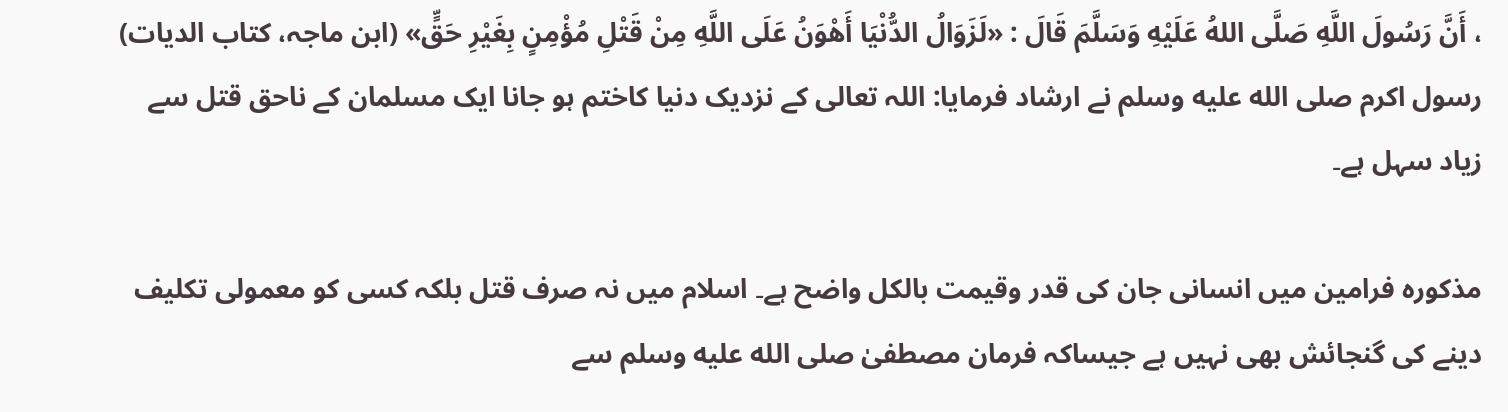، أَنَّ رَسُولَ اللَّهِ صَلَّى اللهُ عَلَيْهِ وَسَلَّمَ قَالَ : «لَزَوَالُ الدُّنْيَا أَهْوَنُ عَلَى اللَّهِ مِنْ قَتْلِ مُؤْمِنٍ بِغَيْرِ حَقٍّ» (ابن ماجہ، کتاب الدیات)
رسول اکرم صلى الله عليه وسلم نے ارشاد فرمایا: اللہ تعالی کے نزدیک دنیا کاختم ہو جانا ایک مسلمان کے ناحق قتل سے زیاد سہل ہے۔

مذکورہ فرامین میں انسانی جان کی قدر وقیمت بالکل واضح ہے۔ اسلام میں نہ صرف قتل بلکہ کسی کو معمولی تکلیف دینے کی گنجائش بھی نہیں ہے جیساکہ فرمان مصطفیٰ صلى الله عليه وسلم سے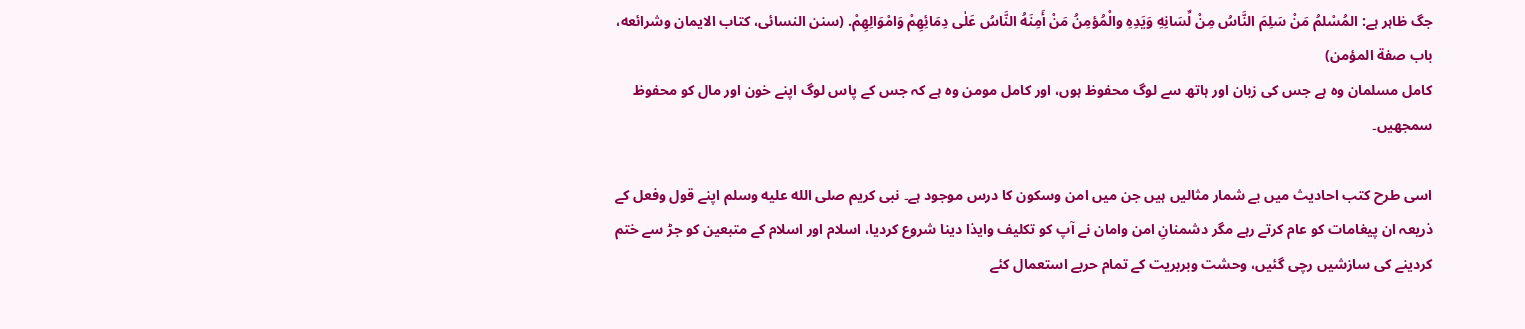جگ ظاہر ہے: المُسْلمُ مَنْ سَلِمَ النَّاسُ مِنْ لِّسَانِهِ وَيَدِهِ والْمُؤمِنُ مَنْ أَمِنَهُ النَّاسُ عَلٰی دِمَائِهِمْ وَامْوَالِهِمْ. (سنن النسائی، کتاب الایمان وشرائعه، باب صفة المؤمن)
کامل مسلمان وہ ہے جس کی زبان اور ہاتھ سے لوگ محفوظ ہوں، اور کامل مومن وہ ہے کہ جس کے پاس لوگ اپنے خون اور مال کو محفوظ سمجھیں۔

اسی طرح کتب احادیث میں بے شمار مثالیں ہیں جن میں امن وسکون کا درس موجود ہے۔ نبی کریم صلى الله عليه وسلم اپنے قول وفعل کے ذریعہ ان پیغامات کو عام کرتے رہے مگر دشمنانِ امن وامان نے آپ کو تکلیف وایذا دینا شروع کردیا، اسلام اور اسلام کے متبعین کو جڑ سے ختم کردینے کی سازشیں رچی گئیں، وحشت وبربریت کے تمام حربے استعمال کئے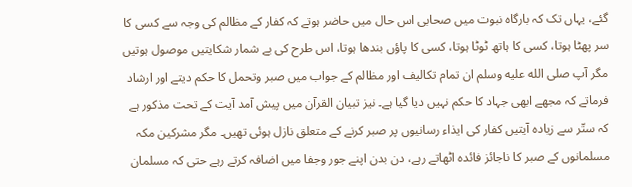گئے، یہاں تک کہ بارگاہ نبوت میں صحابی اس حال میں حاضر ہوتے کہ کفار کے مظالم کی وجہ سے کسی کا سر پھٹا ہوتا، کسی کا ہاتھ ٹوٹا ہوتا، کسی کا پاؤں بندھا ہوتا، اس طرح کی بے شمار شکایتیں موصول ہوتیں مگر آپ صلى الله عليه وسلم ان تمام تکالیف اور مظالم کے جواب میں صبر وتحمل کا حکم دیتے اور ارشاد فرماتے کہ مجھے ابھی جہاد کا حکم نہیں دیا گیا ہے۔ نیز تبیان القرآن میں پیش آمد آیت کے تحت مذکور ہے کہ ستّر سے زیادہ آیتیں کفار کی ایذاء رسانیوں پر صبر کرنے کے متعلق نازل ہوئی تھیں۔ مگر مشرکین مکہ مسلمانوں کے صبر کا ناجائز فائدہ اٹھاتے رہے، دن بدن اپنے جور وجفا میں اضافہ کرتے رہے حتی کہ مسلمان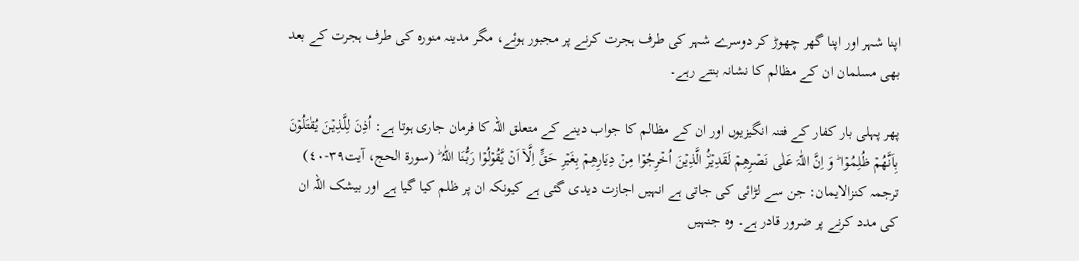اپنا شہر اور اپنا گھر چھوڑ کر دوسرے شہر کی طرف ہجرت کرنے پر مجبور ہوئے، مگر مدینہ منورہ کی طرف ہجرت کے بعد بھی مسلمان ان کے مظالم کا نشانہ بنتے رہے۔

پھر پہلی بار کفار کے فتنہ انگیزیوں اور ان کے مظالم کا جواب دینے کے متعلق اللہ کا فرمان جاری ہوتا ہے: اُذِنَ لِلَّذِیۡنَ یُقٰتَلُوۡنَ بِاَنَّهُمۡ ظُلِمُوۡا ؕ وَ اِنَّ اللّٰہَ عَلٰی نَصۡرِهِمۡ لَقَدِیۡرُۨ الَّذِیۡنَ اُخۡرِجُوۡا مِنۡ دِیَارِهِمۡ بِغَیۡرِ حَقٍّ اِلَّاۤ اَنۡ یَّقُوۡلُوۡا رَبُّنَا اللّٰہُ ؕ (سورۃ الحج، آیت٣٩-٤٠)
ترجمہ کنزالایمان: جن سے لڑائی کی جاتی ہے انہیں اجازت دیدی گئی ہے کیونکہ ان پر ظلم کیا گیا ہے اور بیشک اللہ ان کی مدد کرنے پر ضرور قادر ہے۔ وہ جنہیں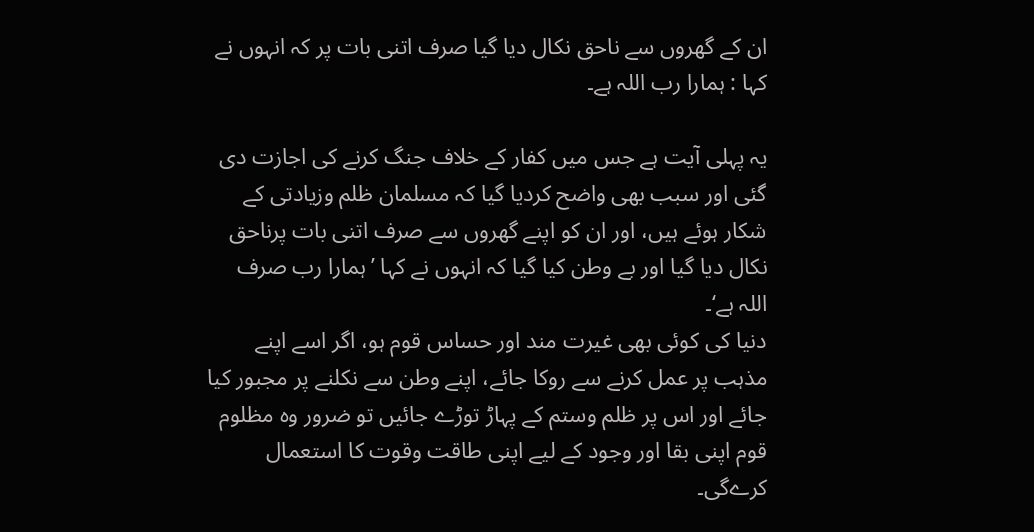ان کے گھروں سے ناحق نکال دیا گیا صرف اتنی بات پر کہ انہوں نے کہا : ہمارا رب اللہ ہے۔

یہ پہلی آیت ہے جس میں کفار کے خلاف جنگ کرنے کی اجازت دی گئی اور سبب بھی واضح کردیا گیا کہ مسلمان ظلم وزیادتی کے شکار ہوئے ہیں، اور ان کو اپنے گھروں سے صرف اتنی بات پرناحق نکال دیا گیا اور بے وطن کیا گیا کہ انہوں نے کہا ’ہمارا رب صرف اللہ ہے‘۔
دنیا کی کوئی بھی غیرت مند اور حساس قوم ہو، اگر اسے اپنے مذہب پر عمل کرنے سے روکا جائے، اپنے وطن سے نکلنے پر مجبور کیا جائے اور اس پر ظلم وستم کے پہاڑ توڑے جائیں تو ضرور وہ مظلوم قوم اپنی بقا اور وجود کے لیے اپنی طاقت وقوت کا استعمال کرےگی۔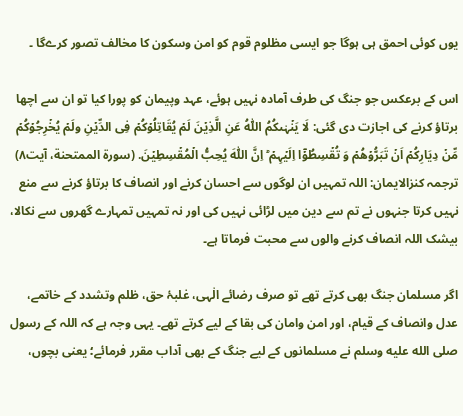یوں کوئی احمق ہی ہوگا جو ایسی مظلوم قوم کو امن وسکون کا مخالف تصور کرےگا ۔

اس کے برعکس جو جنگ کی طرف آمادہ نہیں ہوئے، عہد وپیمان کو پورا کیا تو ان سے اچھا برتاؤ کرنے کی اجازت دی گئی: لَا یَنۡہٰىکُمُ اللّٰہُ عَنِ الَّذِیۡنَ لَمۡ یُقَاتِلُوۡکُمۡ فِی الدِّیۡنِ ولَمۡ یُخۡرِجُوۡکُمۡ مِّنۡ دِیَارِکُمۡ اَنۡ تَبَرُّوۡهُمۡ وَ تُقۡسِطُوۡۤا اِلَیۡہِمۡ ؕ اِنَّ اللّٰہَ یُحِبُّ الۡمُقۡسِطِیۡنَ. (سورۃ الممتحنة، آيت٨)
ترجمہ کنزالایمان: اللہ تمہیں ان لوگوں سے احسان کرنے اور انصاف کا برتاؤ کرنے سے منع نہیں کرتا جنہوں نے تم سے دین میں لڑائی نہیں کی اور نہ تمہیں تمہارے گھروں سے نکالا، بیشک اللہ انصاف کرنے والوں سے محبت فرماتا ہے۔

اگر مسلمان جنگ بھی کرتے تھے تو صرف رضائے الٰہی، غلبۂ حق، ظلم وتشدد کے خاتمے، عدل وانصاف کے قیام، اور امن وامان کی بقا کے لیے کرتے تھے۔ یہی وجہ ہے کہ اللہ کے رسول صلى الله عليه وسلم نے مسلمانوں کے لیے جنگ کے بھی آداب مقرر فرمائے؛ یعنی بچوں،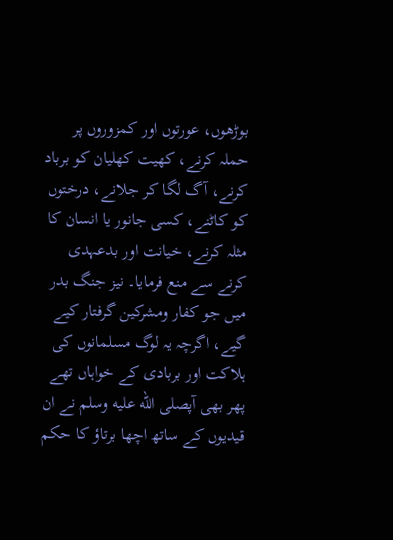بوڑھوں، عورتوں اور کمزوروں پر حملہ کرنے، کھیت کھلیان کو برباد کرنے، آگ لگا کر جلانے، درختوں کو کاٹنے، کسی جانور یا انسان کا مثلہ کرنے، خیانت اور بدعہدی کرنے سے منع فرمایا۔ نیز جنگ بدر میں جو کفار ومشرکین گرفتار کیے گیے، اگرچہ یہ لوگ مسلمانوں کی ہلاکت اور بربادی کے خواہاں تھے پھر بھی آپصلى الله عليه وسلم نے ان قیدیوں کے ساتھ اچھا برتاؤ کا حکم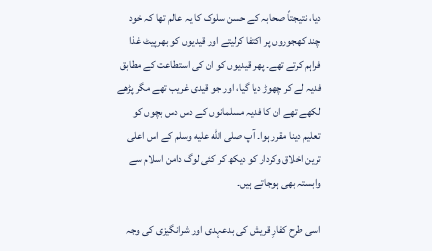دیا، نتیجتاً صحابہ کے حسن سلوک کا یہ عالم تھا کہ خود چند کھجوروں پر اکتفا کرلیتے اور قیدیوں کو بھرپیٹ غذا فراہم کرتے تھے۔ پھر قیدیوں کو ان کی استطاعت کے مطابق فدیہ لے کر چھوڑ دیا گیا، اور جو قیدی غریب تھے مگر پڑھے لکھے تھے ان کا فدیہ مسلمانوں کے دس دس بچوں کو تعلیم دینا مقرر ہوا۔ آپ صلى الله عليه وسلم کے اس اعلی ترین اخلاق وکردار کو دیکھ کر کئی لوگ دامن اسلام سے وابستہ بھی ہوجاتے ہیں۔

اسی طرح کفارِ قریش کی بدعہدی اور شرانگیزی کی وجہ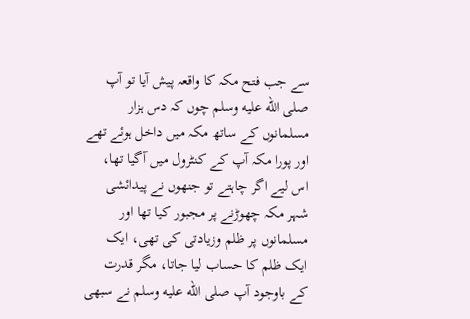سے جب فتح مکہ کا واقعہ پیش آیا تو آپ صلى الله عليه وسلم چوں کہ دس ہزار مسلمانوں کے ساتھ مکہ میں داخل ہوئے تھے اور پورا مکہ آپ کے کنٹرول میں آگیا تھا، اس لیے اگر چاہتے تو جنھوں نے پیدائشی شہر مکہ چھوڑنے پر مجبور کیا تھا اور مسلمانوں پر ظلم وزیادتی کی تھی، ایک ایک ظلم کا حساب لیا جاتا، مگر قدرت کے باوجود آپ صلى الله عليه وسلم نے سبھی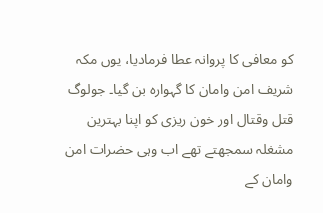کو معافی کا پروانہ عطا فرمادیا، یوں مکہ شریف امن وامان کا گہوارہ بن گیا۔ جولوگ قتل وقتال اور خون ریزی کو اپنا بہترین مشغلہ سمجھتے تھے اب وہی حضرات امن وامان کے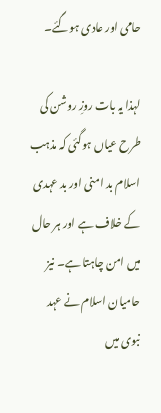حامی اور عادی ہوگئے۔

لہذا یہ بات روزِ روشن کی طرح عیاں ہوگئی کہ مذہب اسلام بد امنی اور بد عہدی کے خلاف ہے اور ہر حال میں امن چاہتا ہے۔ نیز حامیان اسلام نے عہد نبوی میں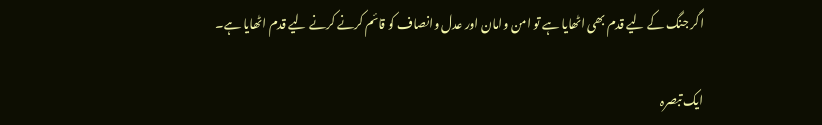اگر جنگ کے لیے قدم بھی اٹھایا ہے تو امن وامان اور عدل وانصاف کو قائم کرنے کرنے لیے قدم اٹھایا ہے۔

ایک تبصرہ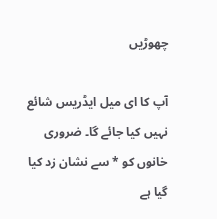چھوڑیں

آپ کا ای میل ایڈریس شائع نہیں کیا جائے گا۔ ضروری خانوں کو * سے نشان زد کیا گیا ہے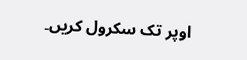اوپر تک سکرول کریں۔